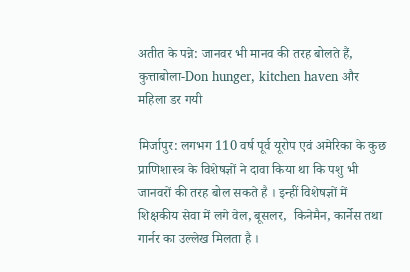अतीत के पन्ने: जानवर भी मानव की तरह बोलते हैं, कुत्ताबोला-Don hunger, kitchen haven और महिला डर गयी

मिर्जापुर: लगभग 110 वर्ष पूर्व यूरोप एवं अमेरिका के कुछ प्राणिशास्त्र के विशेषज्ञों ने दावा किया था कि पशु भी जानवरों की तरह बोल सकते है । इन्हीं विशेषज्ञों में शिक्षकीय सेवा में लगे वेल, बूसलर,  किनेमैन, कार्नेस तथा गार्नर का उल्लेख मिलता है ।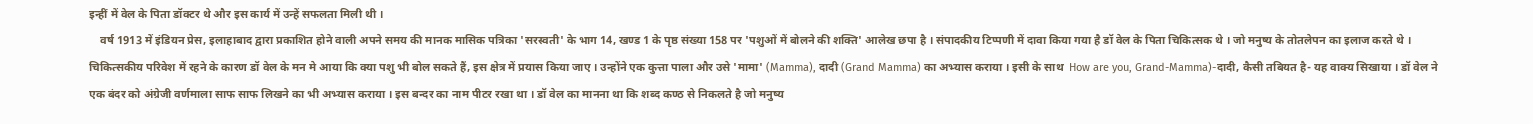इन्हीं में वेल के पिता डॉक्टर थे और इस कार्य में उन्हें सफलता मिली थी ।
    वर्ष 1913 में इंडियन प्रेस, इलाहाबाद द्वारा प्रकाशित होने वाली अपने समय की मानक मासिक पत्रिका 'सरस्वती' के भाग 14, खण्ड 1 के पृष्ठ संख्या 158 पर 'पशुओं में बोलने की शक्ति' आलेख छपा है । संपादकीय टिप्पणी में दावा किया गया है डॉ वेल के पिता चिकित्सक थे । जो मनुष्य के तोतलेपन का इलाज करते थे । चिकित्सकीय परिवेश में रहने के कारण डॉ वेल के मन मे आया कि क्या पशु भी बोल सकते हैं, इस क्षेत्र में प्रयास किया जाए । उन्होंने एक कुत्ता पाला और उसे 'मामा' (Mamma), दादी (Grand Mamma) का अभ्यास कराया । इसी के साथ  How are you, Grand-Mamma)-दादी, कैसी तबियत है- यह वाक्य सिखाया । डॉ वेल ने एक बंदर को अंग्रेजी वर्णमाला साफ साफ लिखने का भी अभ्यास कराया । इस बन्दर का नाम पीटर रखा था । डॉ वेल का मानना था कि शब्द कण्ठ से निकलते है जो मनुष्य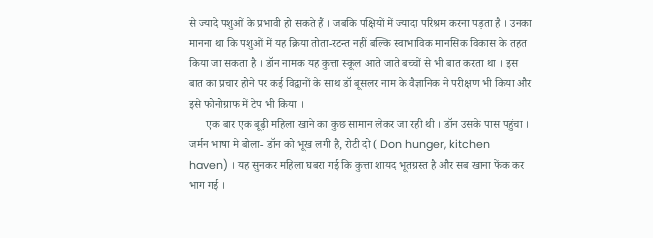से ज्यादे पशुओं के प्रभावी हो सकते हैं । जबकि पक्षियों में ज्यादा परिश्रम करना पड़ता है । उनका मानना था कि पशुओं में यह क्रिया तोता-रटन्त नहीं बल्कि स्वाभाविक मानसिक विकास के तहत किया जा सकता है । डॉन नामक यह कुत्ता स्कूल आते जाते बच्चों से भी बात करता था । इस बात का प्रचार होने पर कई विद्वानों के साथ डॉ बूसलर नाम के वैज्ञानिक ने परीक्षण भी किया और इसे फोनोग्राफ में टेप भी किया ।
      एक बार एक बूढ़ी महिला खाने का कुछ सामान लेकर जा रही थी । डॉन उसके पास पहुंचा । जर्मन भाषा मे बोला- डॉन को भूख लगी है, रोटी दो ( Don hunger, kitchen haven) । यह सुनकर महिला घबरा गई कि कुत्ता शायद भूतग्रस्त है और सब खाना फेंक कर भाग गई ।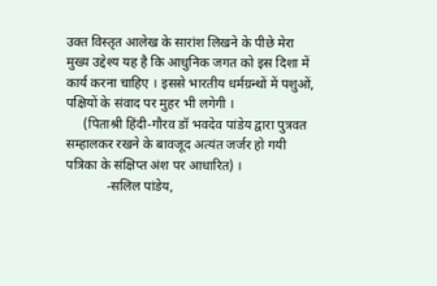उक्त विस्तृत आलेख के सारांश लिखने के पीछे मेरा मुख्य उद्देश्य यह है कि आधुनिक जगत को इस दिशा में कार्य करना चाहिए । इससे भारतीय धर्मग्रन्थों में पशुओं, पक्षियों के संवाद पर मुहर भी लगेगी ।
     (पिताश्री हिंदी-गौरव डॉ भवदेव पांडेय द्वारा पुत्रवत सम्हालकर रखने के बावजूद अत्यंत जर्जर हो गयी पत्रिका के संक्षिप्त अंश पर आधारित) ।
            -सलिल पांडेय,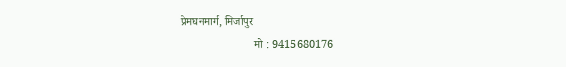प्रेमघनमार्ग, मिर्जापुर
                          मो : 9415680176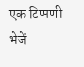एक टिप्पणी भेजें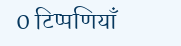0 टिप्पणियाँ